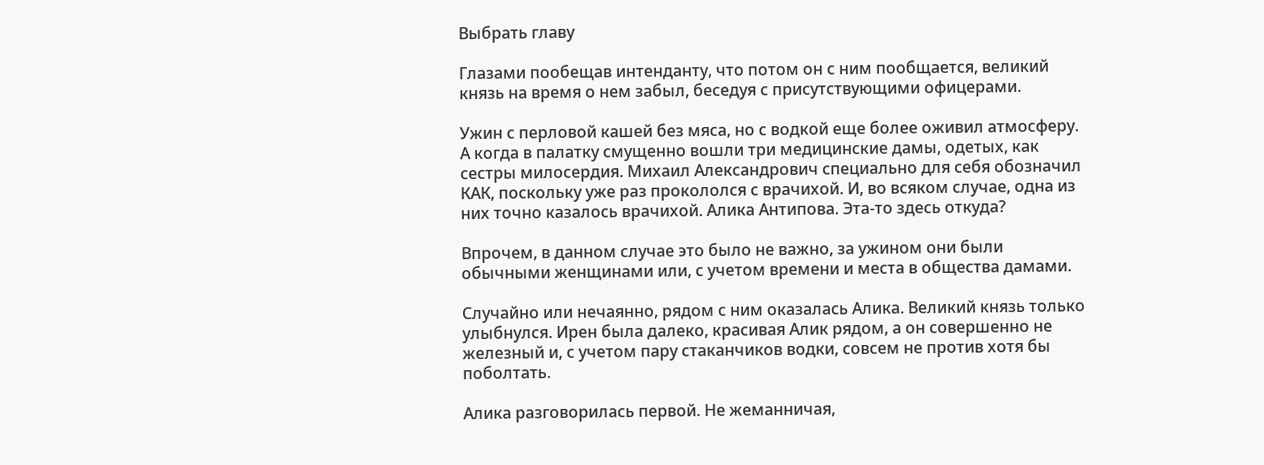Выбрать главу

Глазами пообещав интенданту, что потом он с ним пообщается, великий князь на время о нем забыл, беседуя с присутствующими офицерами.

Ужин с перловой кашей без мяса, но с водкой еще более оживил атмосферу. А когда в палатку смущенно вошли три медицинские дамы, одетых, как сестры милосердия. Михаил Александрович специально для себя обозначил КАК, поскольку уже раз прокололся с врачихой. И, во всяком случае, одна из них точно казалось врачихой. Алика Антипова. Эта-то здесь откуда?

Впрочем, в данном случае это было не важно, за ужином они были обычными женщинами или, с учетом времени и места в общества дамами.

Случайно или нечаянно, рядом с ним оказалась Алика. Великий князь только улыбнулся. Ирен была далеко, красивая Алик рядом, а он совершенно не железный и, с учетом пару стаканчиков водки, совсем не против хотя бы поболтать.

Алика разговорилась первой. Не жеманничая,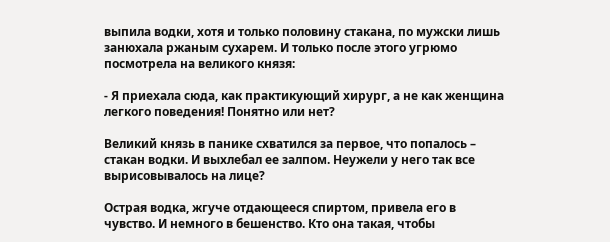выпила водки, хотя и только половину стакана, по мужски лишь занюхала ржаным сухарем. И только после этого угрюмо посмотрела на великого князя:

- Я приехала сюда, как практикующий хирург, а не как женщина легкого поведения! Понятно или нет?

Великий князь в панике схватился за первое, что попалось – стакан водки. И выхлебал ее залпом. Неужели у него так все вырисовывалось на лице?

Острая водка, жгуче отдающееся спиртом, привела его в чувство. И немного в бешенство. Кто она такая, чтобы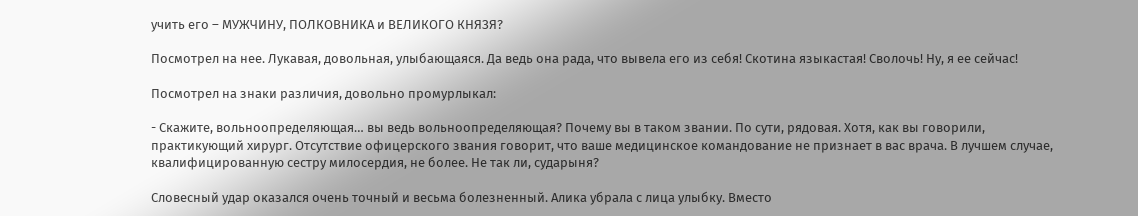учить его – МУЖЧИНУ, ПОЛКОВНИКА и ВЕЛИКОГО КНЯЗЯ?

Посмотрел на нее. Лукавая, довольная, улыбающаяся. Да ведь она рада, что вывела его из себя! Скотина языкастая! Сволочь! Ну, я ее сейчас!

Посмотрел на знаки различия, довольно промурлыкал:

- Скажите, вольноопределяющая… вы ведь вольноопределяющая? Почему вы в таком звании. По сути, рядовая. Хотя, как вы говорили, практикующий хирург. Отсутствие офицерского звания говорит, что ваше медицинское командование не признает в вас врача. В лучшем случае, квалифицированную сестру милосердия, не более. Не так ли, сударыня?

Словесный удар оказался очень точный и весьма болезненный. Алика убрала с лица улыбку. Вместо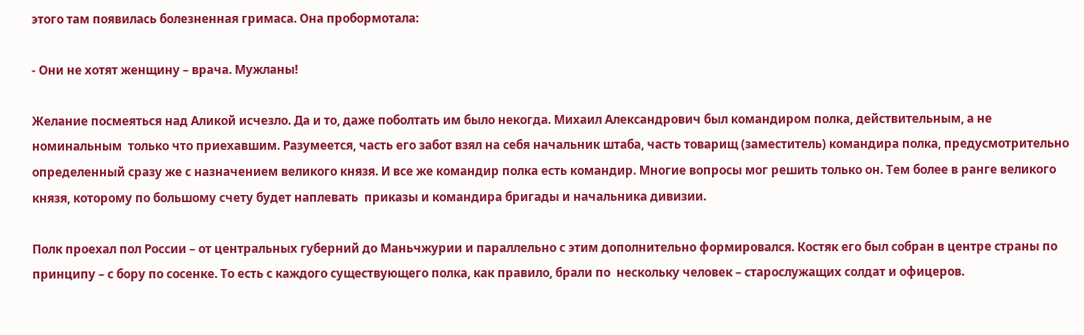этого там появилась болезненная гримаса. Она пробормотала:

- Они не хотят женщину – врача. Мужланы!

Желание посмеяться над Аликой исчезло. Да и то, даже поболтать им было некогда. Михаил Александрович был командиром полка, действительным, а не номинальным  только что приехавшим. Разумеется, часть его забот взял на себя начальник штаба, часть товарищ (заместитель) командира полка, предусмотрительно  определенный сразу же с назначением великого князя. И все же командир полка есть командир. Многие вопросы мог решить только он. Тем более в ранге великого князя, которому по большому счету будет наплевать  приказы и командира бригады и начальника дивизии.

Полк проехал пол России – от центральных губерний до Маньчжурии и параллельно с этим дополнительно формировался. Костяк его был собран в центре страны по принципу – с бору по сосенке. То есть с каждого существующего полка, как правило, брали по  нескольку человек – старослужащих солдат и офицеров.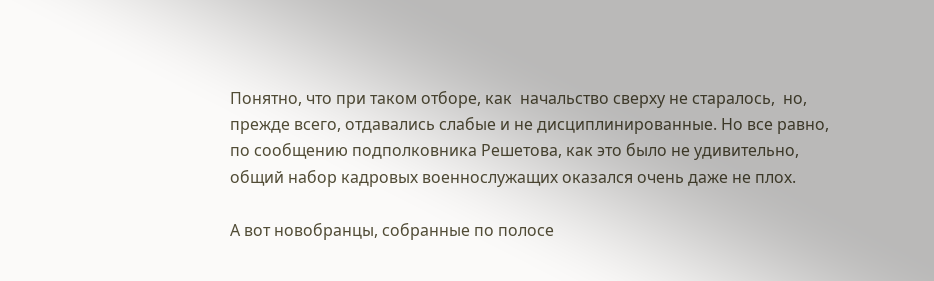Понятно, что при таком отборе, как  начальство сверху не старалось,  но, прежде всего, отдавались слабые и не дисциплинированные. Но все равно, по сообщению подполковника Решетова, как это было не удивительно, общий набор кадровых военнослужащих оказался очень даже не плох.

А вот новобранцы, собранные по полосе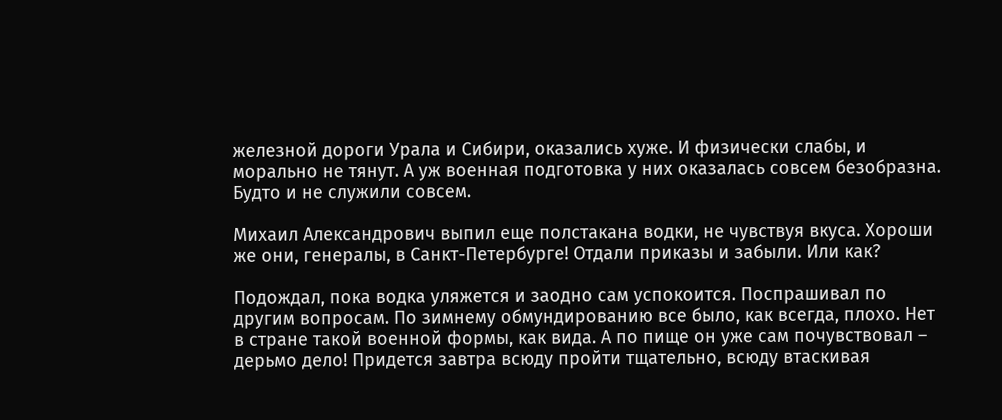железной дороги Урала и Сибири, оказались хуже. И физически слабы, и морально не тянут. А уж военная подготовка у них оказалась совсем безобразна. Будто и не служили совсем.

Михаил Александрович выпил еще полстакана водки, не чувствуя вкуса. Хороши же они, генералы, в Санкт-Петербурге! Отдали приказы и забыли. Или как?

Подождал, пока водка уляжется и заодно сам успокоится. Поспрашивал по другим вопросам. По зимнему обмундированию все было, как всегда, плохо. Нет в стране такой военной формы, как вида. А по пище он уже сам почувствовал – дерьмо дело! Придется завтра всюду пройти тщательно, всюду втаскивая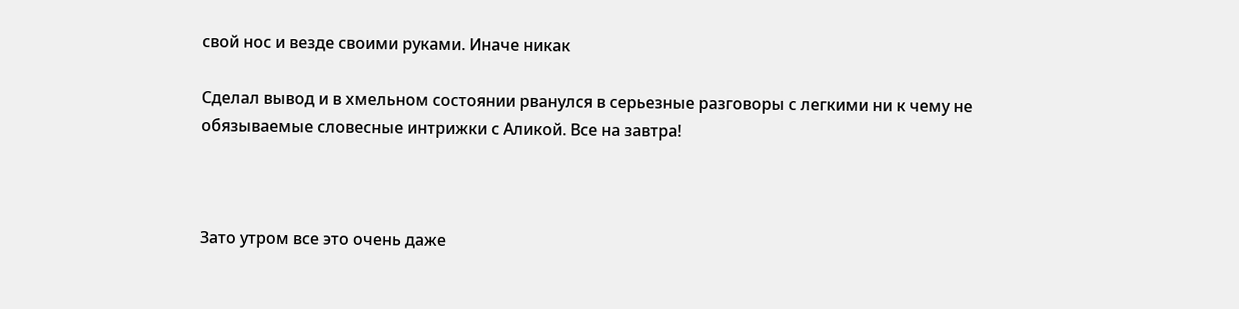свой нос и везде своими руками. Иначе никак

Сделал вывод и в хмельном состоянии рванулся в серьезные разговоры с легкими ни к чему не обязываемые словесные интрижки с Аликой. Все на завтра!



Зато утром все это очень даже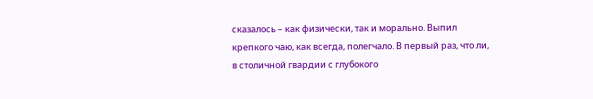сказалось – как физически, так и морально. Выпил крепкого чаю, как всегда, полегчало. В первый раз, что ли, в столичной гвардии с глубокого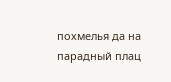похмелья да на парадный плац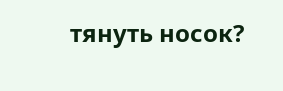тянуть носок?